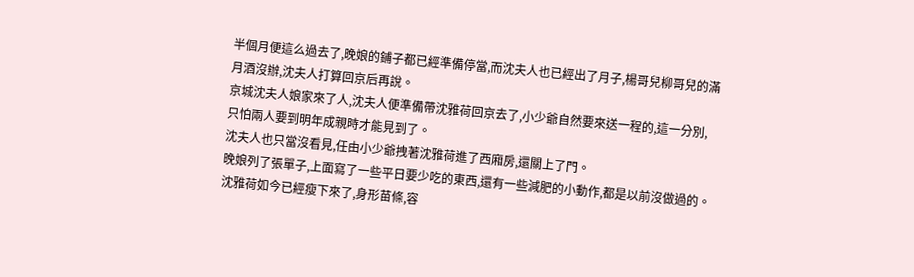半個月便這么過去了,晚娘的鋪子都已經準備停當,而沈夫人也已經出了月子,楊哥兒柳哥兒的滿月酒沒辦,沈夫人打算回京后再說。
京城沈夫人娘家來了人,沈夫人便準備帶沈雅荷回京去了,小少爺自然要來送一程的,這一分別,只怕兩人要到明年成親時才能見到了。
沈夫人也只當沒看見,任由小少爺拽著沈雅荷進了西廂房,還關上了門。
晚娘列了張單子,上面寫了一些平日要少吃的東西,還有一些減肥的小動作,都是以前沒做過的。
沈雅荷如今已經瘦下來了,身形苗條,容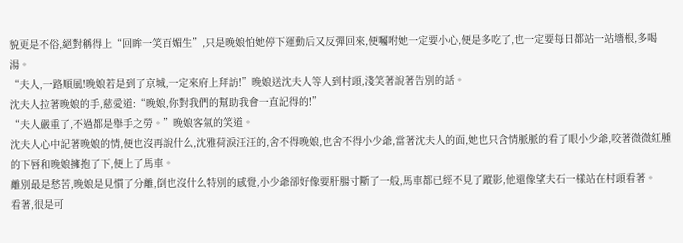貌更是不俗,絕對稱得上“回眸一笑百媚生”,只是晚娘怕她停下運動后又反彈回來,便囑咐她一定要小心,便是多吃了,也一定要每日都站一站墻根,多喝湯。
“夫人,一路順風!晚娘若是到了京城,一定來府上拜訪!”晚娘送沈夫人等人到村頭,淺笑著說著告別的話。
沈夫人拉著晚娘的手,慈愛道:“晚娘,你對我們的幫助我會一直記得的!”
“夫人嚴重了,不過都是舉手之勞。”晚娘客氣的笑道。
沈夫人心中記著晚娘的情,便也沒再說什么,沈雅荷淚汪汪的,舍不得晚娘,也舍不得小少爺,當著沈夫人的面,她也只含情脈脈的看了眼小少爺,咬著微微紅腫的下唇和晚娘擁抱了下,便上了馬車。
離別最是愁苦,晚娘是見慣了分離,倒也沒什么特別的感覺,小少爺卻好像要肝腸寸斷了一般,馬車都已經不見了蹤影,他還像望夫石一樣站在村頭看著。
看著,很是可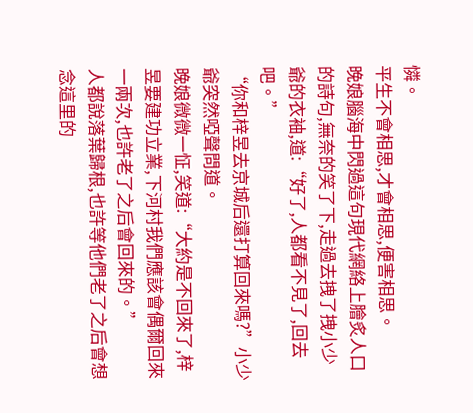憐。
平生不會相思,才會相思,便害相思。
晚娘腦海中閃過這句現代網絡上膾炙人口的詩句,無奈的笑了下,走過去拽了拽小少爺的衣袖,道:“好了,人都看不見了,回去吧。”
“你和梓昱去京城后還打算回來嗎?”小少爺突然啞聲問道。
晚娘微微一怔,笑道:“大約是不回來了,梓昱要建功立業,下河村我們應該會偶爾回來一兩次,也許老了之后會回來的。”
人都說落葉歸根,也許等他們老了之后會想念這里的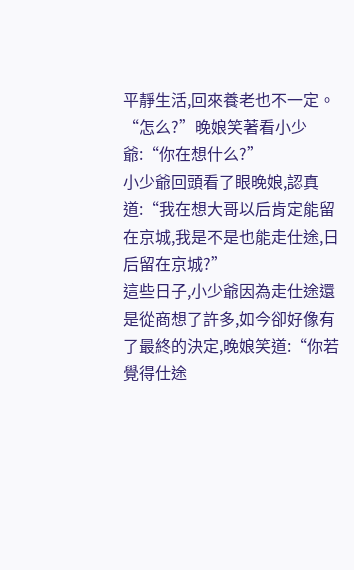平靜生活,回來養老也不一定。
“怎么?”晚娘笑著看小少爺:“你在想什么?”
小少爺回頭看了眼晚娘,認真道:“我在想大哥以后肯定能留在京城,我是不是也能走仕途,日后留在京城?”
這些日子,小少爺因為走仕途還是從商想了許多,如今卻好像有了最終的決定,晚娘笑道:“你若覺得仕途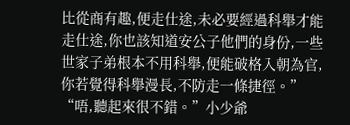比從商有趣,便走仕途,未必要經過科舉才能走仕途,你也該知道安公子他們的身份,一些世家子弟根本不用科舉,便能破格入朝為官,你若覺得科舉漫長,不防走一條捷徑。”
“唔,聽起來很不錯。”小少爺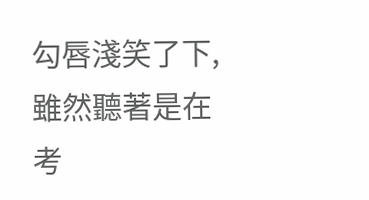勾唇淺笑了下,雖然聽著是在考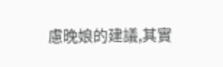慮晚娘的建議,其實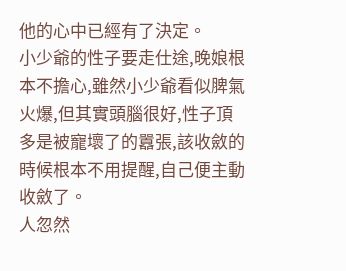他的心中已經有了決定。
小少爺的性子要走仕途,晚娘根本不擔心,雖然小少爺看似脾氣火爆,但其實頭腦很好,性子頂多是被寵壞了的囂張,該收斂的時候根本不用提醒,自己便主動收斂了。
人忽然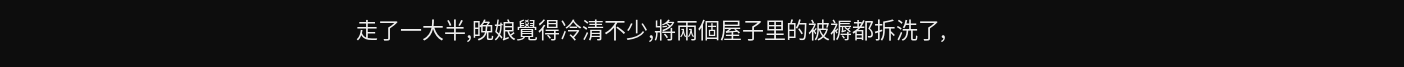走了一大半,晚娘覺得冷清不少,將兩個屋子里的被褥都拆洗了,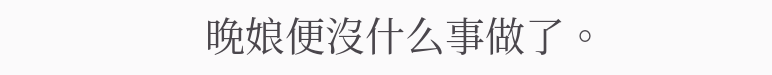晚娘便沒什么事做了。